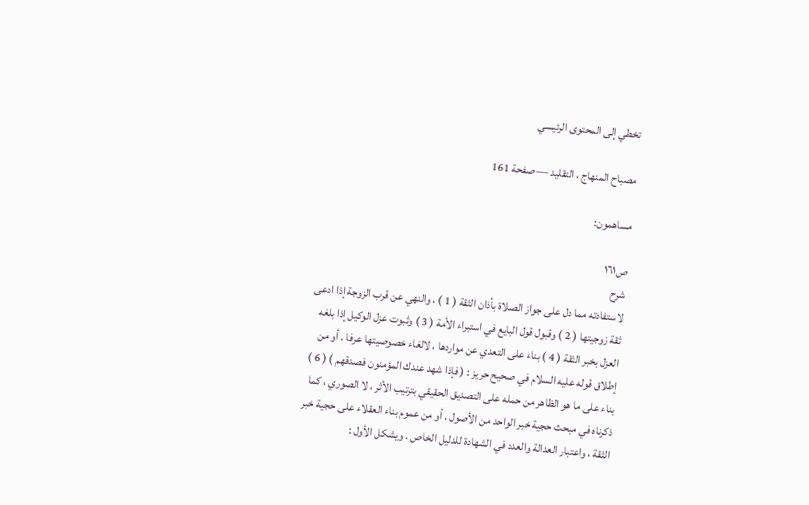تخطي إلى المحتوى الرئيسي

مصباح المنهاج ، التقليد — صفحة 161

مساهمون:

ص١٦١
شرح
لاستفادته مما دل على جواز الصلاة بأذان الثقة ( 1 ) ، والنهي عن قرب الزوجة إذا ادعى ثقة زوجيتها ( 2 ) وقبول قول البايع في استبراء الأمة ( 3 ) وثبوت عزل الوكيل إذا بلغه العزل بخبر الثقة ( 4 ) بناء على التعدي عن مواردها ، لالغاء خصوصيتها عرفا . أو من إطلاق قوله عليه السلام في صحيح حريز : ( فإذا شهد عندك المؤمنون فصدقهم ) ( 6 ) بناء على ما هو الظاهر من حمله على التصديق الحقيقي بترتيب الأثر ، لا الصوري ، كما ذكرناه في مبحث حجية خبر الواحد من الأصول . أو من عموم بناء العقلاء على حجية خبر الثقة ، واعتبار العدالة والعدد في الشهادة للدليل الخاص . ويشكل الأول :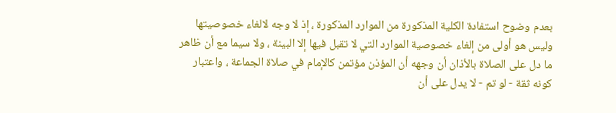بعدم وضوح استفادة الكلية المذكورة من الموارد المذكورة ، إذ لا وجه لالغاء خصوصيتها وليس هو أولى من إلغاء خصوصية الموارد التي لا تقبل فيها إلا البينة ، ولا سيما مع أن ظاهر ما دل على الصلاة بالأذان أن وجهه أن المؤذن مؤتمن كالإمام في صلاة الجماعة ، واعتبار كونه ثقة - لو تم - لا يدل على أن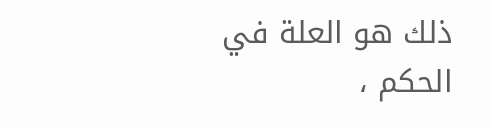ذلك هو العلة في الحكم ،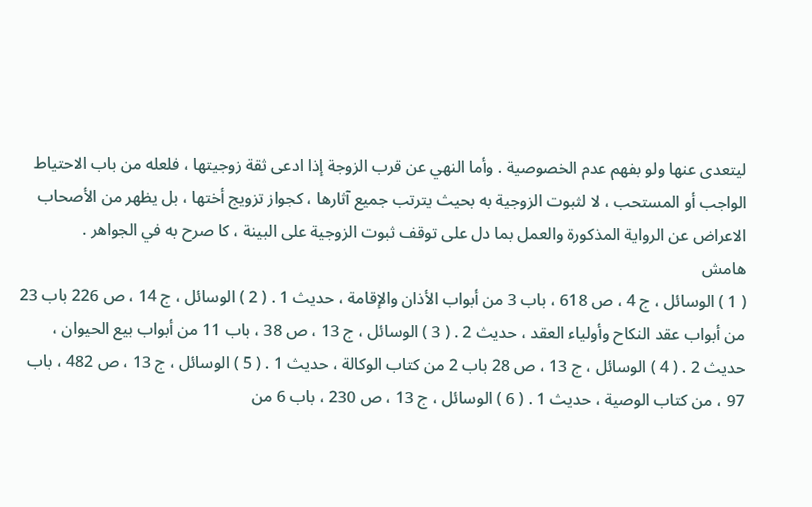ليتعدى عنها ولو بفهم عدم الخصوصية . وأما النهي عن قرب الزوجة إذا ادعى ثقة زوجيتها ، فلعله من باب الاحتياط الواجب أو المستحب ، لا لثبوت الزوجية به بحيث يترتب جميع آثارها ، كجواز تزويج أختها ، بل يظهر من الأصحاب الاعراض عن الرواية المذكورة والعمل بما دل على توقف ثبوت الزوجية على البينة ، كا صرح به في الجواهر .
هامش
( 1 ) الوسائل ، ج 4 ، ص 618 ، باب 3 من أبواب الأذان والإقامة ، حديث 1 . ( 2 ) الوسائل ، ج 14 ، ص 226 باب 23 من أبواب عقد النكاح وأولياء العقد ، حديث 2 . ( 3 ) الوسائل ، ج 13 ، ص 38 ، باب 11 من أبواب بيع الحيوان ، حديث 2 . ( 4 ) الوسائل ، ج 13 ، ص 28 باب 2 من كتاب الوكالة ، حديث 1 . ( 5 ) الوسائل ، ج 13 ، ص 482 ، باب 97 ، من كتاب الوصية ، حديث 1 . ( 6 ) الوسائل ، ج 13 ، ص 230 ، باب 6 من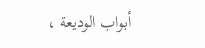أبواب الوديعة ،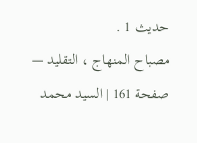حديث 1 .
مصباح المنهاج ، التقليد — صفحة 161 | السيد محمد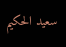سعيد الحكيم